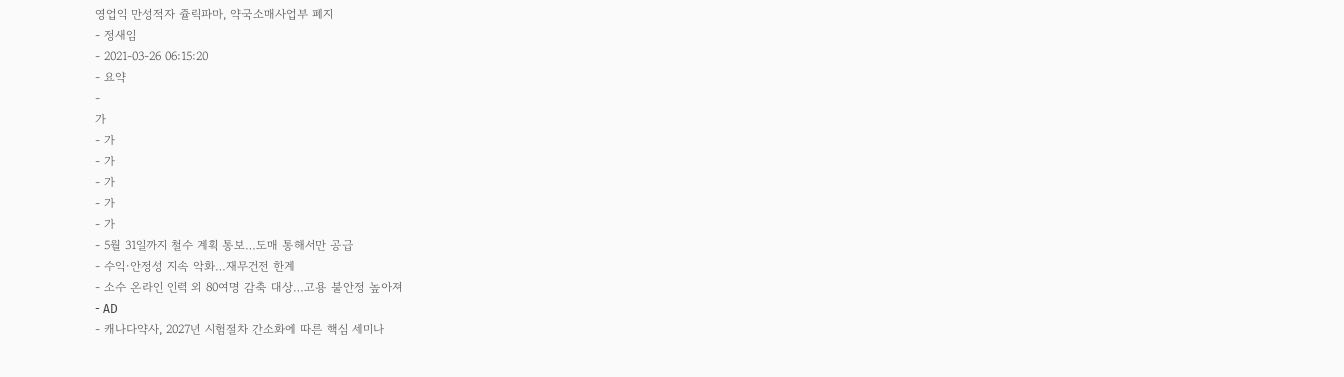영업익 만성적자 쥴릭파마, 약국소매사업부 폐지
- 정새임
- 2021-03-26 06:15:20
- 요약
-
가
- 가
- 가
- 가
- 가
- 가
- 5월 31일까지 철수 계획 통보…도매 통해서만 공급
- 수익·안정성 지속 악화…재무건전 한계
- 소수 온라인 인력 외 80여명 감축 대상…고용 불안정 높아져
- AD
- 캐나다약사, 2027년 시험절차 간소화에 따른 핵심 세미나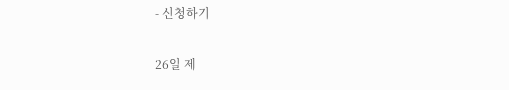- 신청하기

26일 제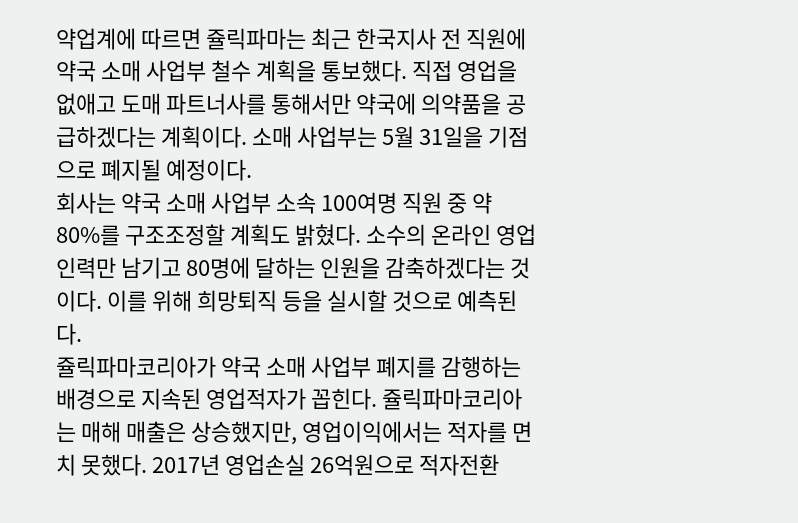약업계에 따르면 쥴릭파마는 최근 한국지사 전 직원에 약국 소매 사업부 철수 계획을 통보했다. 직접 영업을 없애고 도매 파트너사를 통해서만 약국에 의약품을 공급하겠다는 계획이다. 소매 사업부는 5월 31일을 기점으로 폐지될 예정이다.
회사는 약국 소매 사업부 소속 100여명 직원 중 약 80%를 구조조정할 계획도 밝혔다. 소수의 온라인 영업 인력만 남기고 80명에 달하는 인원을 감축하겠다는 것이다. 이를 위해 희망퇴직 등을 실시할 것으로 예측된다.
쥴릭파마코리아가 약국 소매 사업부 폐지를 감행하는 배경으로 지속된 영업적자가 꼽힌다. 쥴릭파마코리아는 매해 매출은 상승했지만, 영업이익에서는 적자를 면치 못했다. 2017년 영업손실 26억원으로 적자전환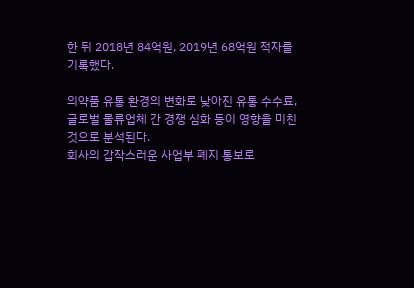한 뒤 2018년 84억원, 2019년 68억원 적자를 기록했다.

의약품 유통 환경의 변화로 낮아진 유통 수수료, 글로벌 물류업체 간 경쟁 심화 등이 영향을 미친 것으로 분석된다.
회사의 갑작스러운 사업부 폐지 통보로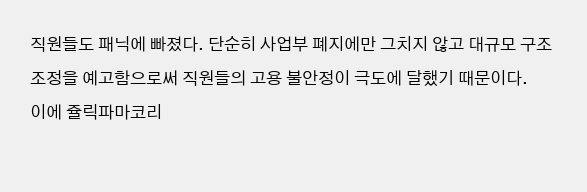직원들도 패닉에 빠졌다. 단순히 사업부 폐지에만 그치지 않고 대규모 구조조정을 예고함으로써 직원들의 고용 불안정이 극도에 달했기 때문이다.
이에 쥴릭파마코리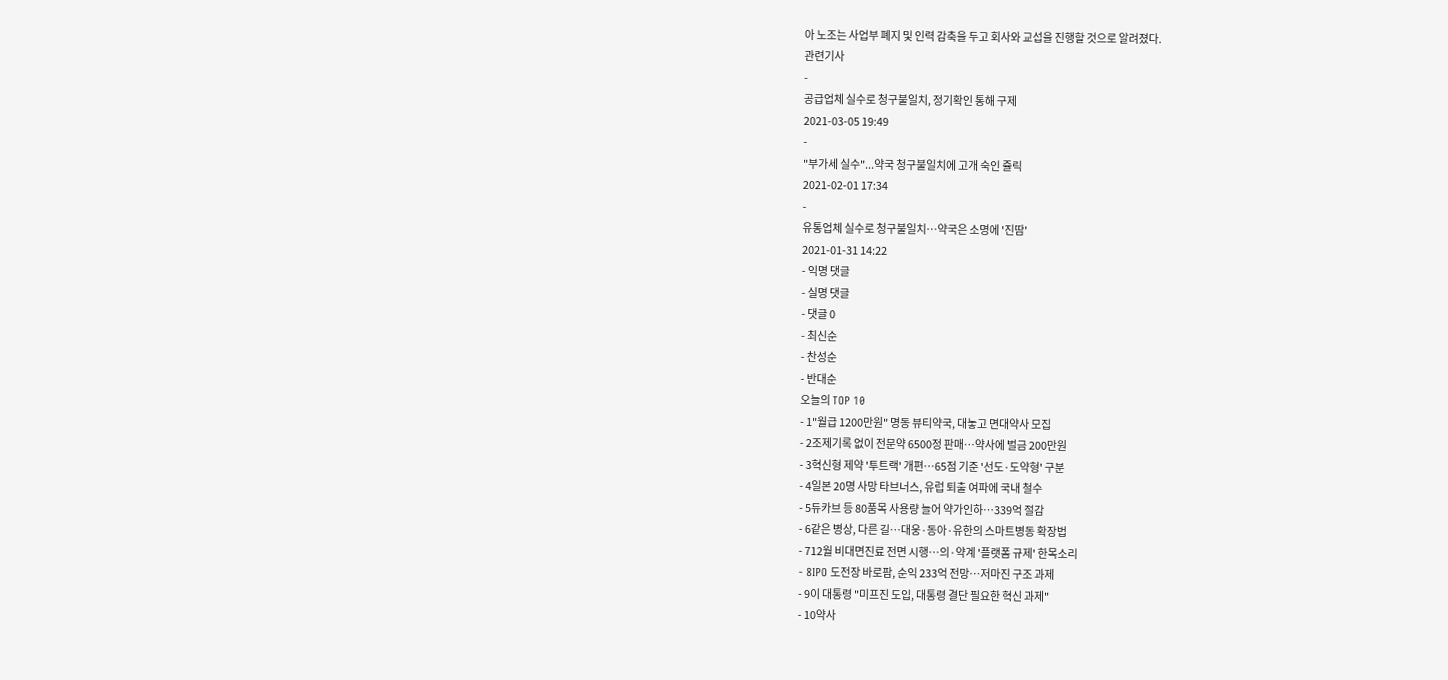아 노조는 사업부 폐지 및 인력 감축을 두고 회사와 교섭을 진행할 것으로 알려졌다.
관련기사
-
공급업체 실수로 청구불일치, 정기확인 통해 구제
2021-03-05 19:49
-
"부가세 실수"...약국 청구불일치에 고개 숙인 쥴릭
2021-02-01 17:34
-
유통업체 실수로 청구불일치…약국은 소명에 '진땀'
2021-01-31 14:22
- 익명 댓글
- 실명 댓글
- 댓글 0
- 최신순
- 찬성순
- 반대순
오늘의 TOP 10
- 1"월급 1200만원" 명동 뷰티약국, 대놓고 면대약사 모집
- 2조제기록 없이 전문약 6500정 판매…약사에 벌금 200만원
- 3혁신형 제약 '투트랙' 개편…65점 기준 '선도·도약형' 구분
- 4일본 20명 사망 타브너스, 유럽 퇴출 여파에 국내 철수
- 5듀카브 등 80품목 사용량 늘어 약가인하…339억 절감
- 6같은 병상, 다른 길…대웅·동아·유한의 스마트병동 확장법
- 712월 비대면진료 전면 시행…의·약계 '플랫폼 규제' 한목소리
- 8IPO 도전장 바로팜, 순익 233억 전망…저마진 구조 과제
- 9이 대통령 "미프진 도입, 대통령 결단 필요한 혁신 과제"
- 10약사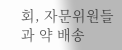회, 자문위원들과 약 배송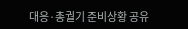대응·총궐기 준비상황 공유